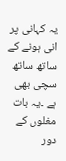یہ کہانی پر انی ہونے کے ساتھ ساتھ سچی بھی ہے ۔یہ بات مغلوں کے دور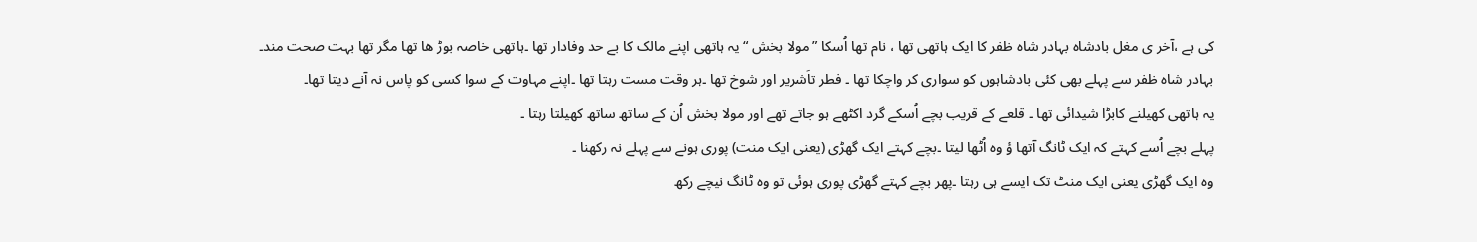کی ہے ،آخر ی مغل بادشاہ بہادر شاہ ظفر کا ایک ہاتھی تھا ، نام تھا اُسکا ”مولا بخش “ یہ ہاتھی اپنے مالک کا بے حد وفادار تھا ۔ہاتھی خاصہ بوڑ ھا تھا مگر تھا بہت صحت مند۔
بہادر شاہ ظفر سے پہلے بھی کئی بادشاہوں کو سواری کر واچکا تھا ۔ فطر تاَشریر اور شوخ تھا ۔ہر وقت مست رہتا تھا ۔اپنے مہاوت کے سوا کسی کو پاس نہ آنے دیتا تھا۔
یہ ہاتھی کھیلنے کابڑا شیدائی تھا ۔ قلعے کے قریب بچے اُسکے گرد اکٹھے ہو جاتے تھے اور مولا بخش اُن کے ساتھ ساتھ کھیلتا رہتا ۔
پہلے بچے اُسے کہتے کہ ایک ٹانگ آتھا ؤ وہ اُٹھا لیتا ۔بچے کہتے ایک گھڑی (یعنی ایک منت) پوری ہونے سے پہلے نہ رکھنا ۔
وہ ایک گھڑی یعنی ایک منٹ تک ایسے ہی رہتا ۔پھر بچے کہتے گھڑی پوری ہوئی تو وہ ٹانگ نیچے رکھ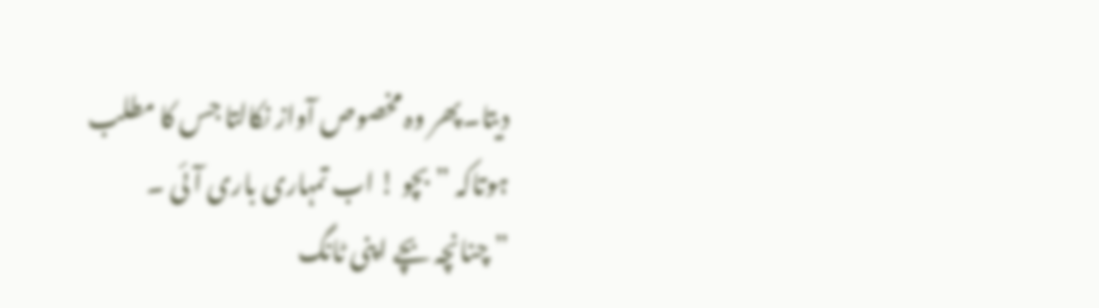دیتا۔پھر وہ مخصوص آواز نکالتا جس کا مطلب ہوتاکہ ”بچو ! اب تمہاری باری آئی ۔
” چنانچہ بچے اپنی ٹانگ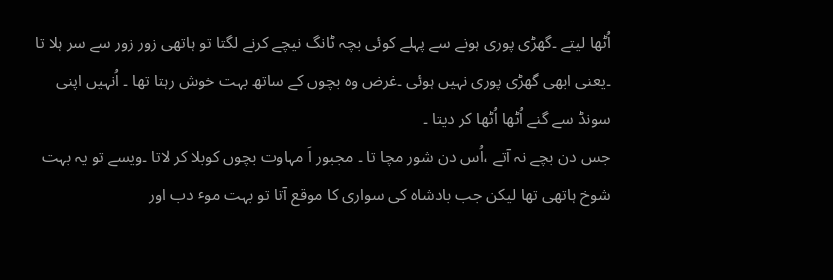اُٹھا لیتے ۔گھڑی پوری ہونے سے پہلے کوئی بچہ ٹانگ نیچے کرنے لگتا تو ہاتھی زور زور سے سر ہلا تا ۔یعنی ابھی گھڑی پوری نہیں ہوئی ۔غرض وہ بچوں کے ساتھ بہت خوش رہتا تھا ۔ اُنہیں اپنی سونڈ سے گنے اُٹھا اُٹھا کر دیتا ۔
جس دن بچے نہ آتے ،اُس دن شور مچا تا ۔ مجبور اَ مہاوت بچوں کوبلا کر لاتا ۔ویسے تو یہ بہت شوخ ہاتھی تھا لیکن جب بادشاہ کی سواری کا موقع آتا تو بہت موٴ دب اور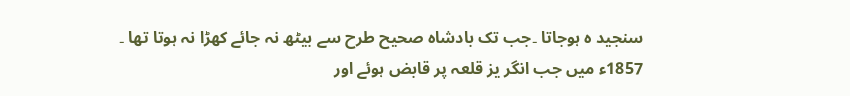سنجید ہ ہوجاتا ۔جب تک بادشاہ صحیح طرح سے بیٹھ نہ جائے کھڑا نہ ہوتا تھا ۔
1857ء میں جب انگر یز قلعہ پر قابض ہوئے اور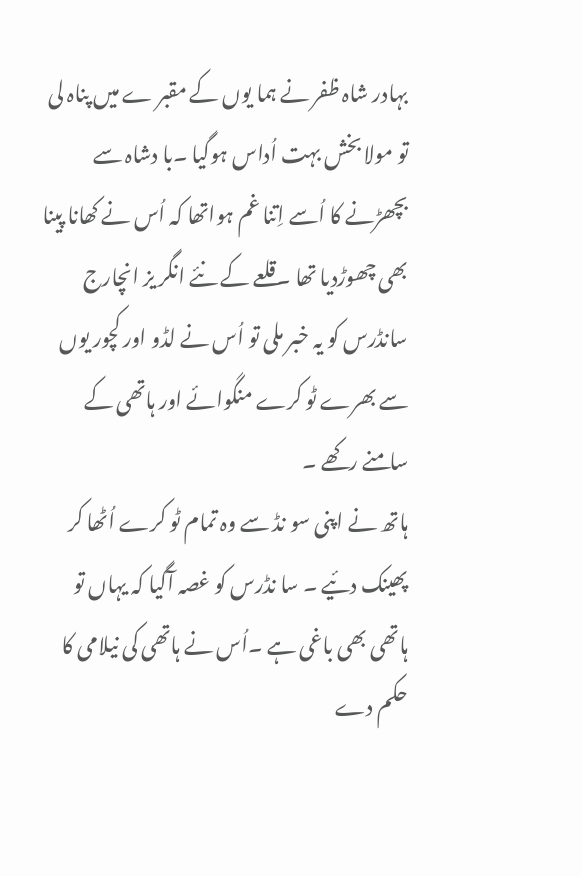بہادر شاہ ظفر نے ہما یوں کے مقبر ے میں پناہ لی تو مولا بخش بہت اُداس ہوگیا ۔با دشاہ سے بچھڑنے کا اُسے اِتنا غم ہواتھا کہ اُس نے کھانا پینا بھی چھوڑدیا تھا ۔قلعے کے نئے انگر یز انچارج سانڈرس کو یہ خبر ملی تو اُس نے لڈو اور کچور یوں سے بھرے ٹو کرے منگوائے اور ہاتھی کے سامنے رکھے ۔
ہاتھ نے اپنی سو نڈ سے وہ تمام ٹو کرے اُٹھا کر پھینک دئیے ۔ سا نڈرس کو غصہ آگیا کہ یہاں تو ہاتھی بھی باغی ہے ۔اُس نے ہاتھی کی نیلامی کا حکم دے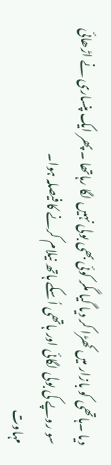دیا ۔ہاتھی کو بازار میں کھڑا کر دیا گیا مگر کوئی بھی بولی نہیں لگا رہاتھا ۔ پھر ایک پنساری نے اڑھائی سو روپے کی بولی لگائی اور ہاتھی اُسکے ہاتھ نیلام کرنے کا فیصلہ ہوا۔
مہاوت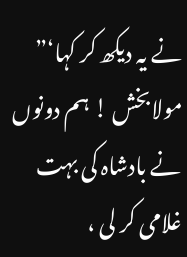نے یہ دیکھ کر کہا‘” مولابخش ! ہم دونوں نے بادشاہ کی بہت غلامی کر لی ،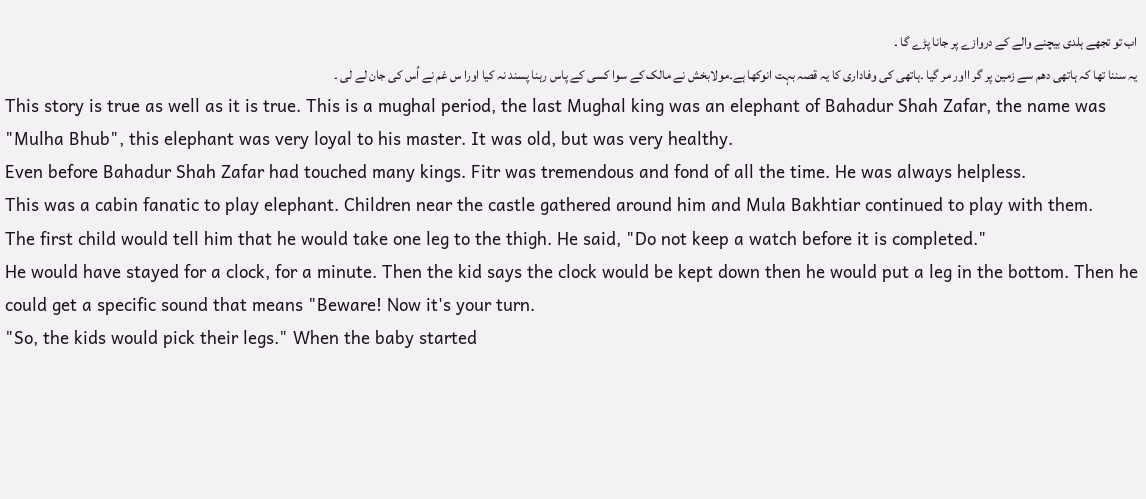اب تو تجھے ہلدی بیچنے والے کے دروازے پر جانا پڑے گا ۔
یہ سننا تھا کہ ہاتھی دھم سے زمین پر گر ااور مر گیا ۔ہاتھی کی وفاداری کا یہ قصہ بہت انوکھا ہے۔مولابخش نے مالک کے سوا کسی کے پاس رہنا پسند نہ کیا اورا س غم نے اُس کی جان لے لی ۔
This story is true as well as it is true. This is a mughal period, the last Mughal king was an elephant of Bahadur Shah Zafar, the name was "Mulha Bhub", this elephant was very loyal to his master. It was old, but was very healthy.
Even before Bahadur Shah Zafar had touched many kings. Fitr was tremendous and fond of all the time. He was always helpless.
This was a cabin fanatic to play elephant. Children near the castle gathered around him and Mula Bakhtiar continued to play with them.
The first child would tell him that he would take one leg to the thigh. He said, "Do not keep a watch before it is completed."
He would have stayed for a clock, for a minute. Then the kid says the clock would be kept down then he would put a leg in the bottom. Then he could get a specific sound that means "Beware! Now it's your turn.
"So, the kids would pick their legs." When the baby started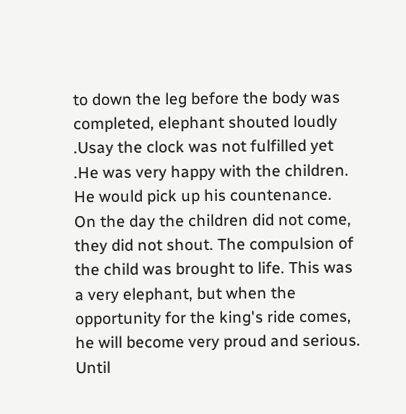to down the leg before the body was completed, elephant shouted loudly .Usay the clock was not fulfilled yet .He was very happy with the children. He would pick up his countenance.
On the day the children did not come, they did not shout. The compulsion of the child was brought to life. This was a very elephant, but when the opportunity for the king's ride comes, he will become very proud and serious. Until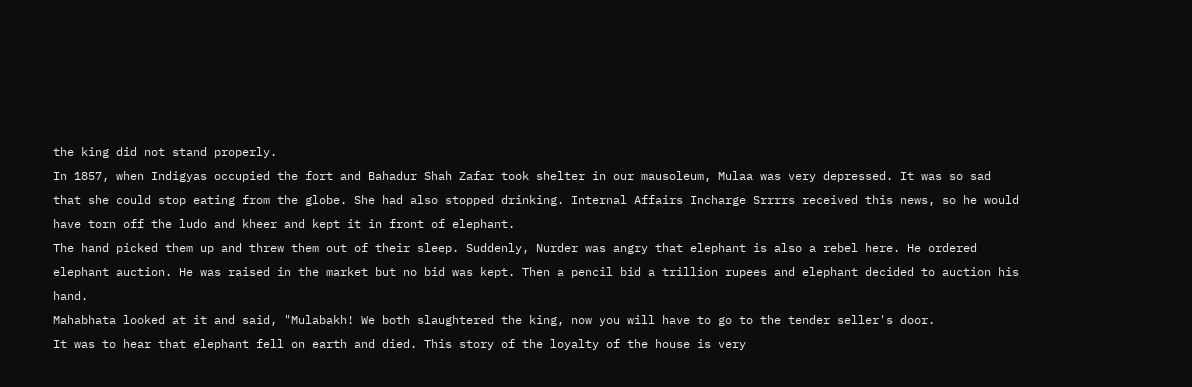the king did not stand properly.
In 1857, when Indigyas occupied the fort and Bahadur Shah Zafar took shelter in our mausoleum, Mulaa was very depressed. It was so sad that she could stop eating from the globe. She had also stopped drinking. Internal Affairs Incharge Srrrrs received this news, so he would have torn off the ludo and kheer and kept it in front of elephant.
The hand picked them up and threw them out of their sleep. Suddenly, Nurder was angry that elephant is also a rebel here. He ordered elephant auction. He was raised in the market but no bid was kept. Then a pencil bid a trillion rupees and elephant decided to auction his hand.
Mahabhata looked at it and said, "Mulabakh! We both slaughtered the king, now you will have to go to the tender seller's door.
It was to hear that elephant fell on earth and died. This story of the loyalty of the house is very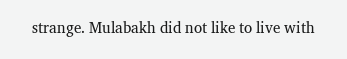strange. Mulabakh did not like to live with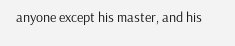anyone except his master, and his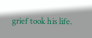grief took his life.